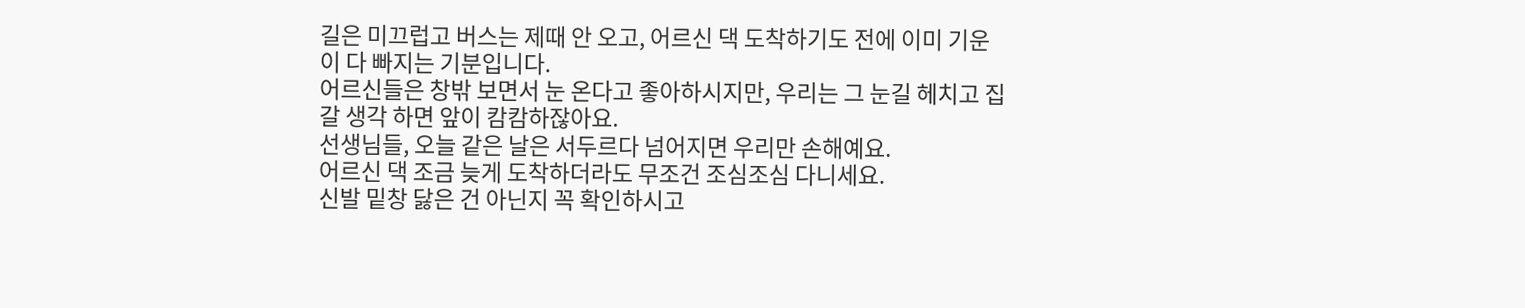길은 미끄럽고 버스는 제때 안 오고, 어르신 댁 도착하기도 전에 이미 기운이 다 빠지는 기분입니다.
어르신들은 창밖 보면서 눈 온다고 좋아하시지만, 우리는 그 눈길 헤치고 집 갈 생각 하면 앞이 캄캄하잖아요.
선생님들, 오늘 같은 날은 서두르다 넘어지면 우리만 손해예요.
어르신 댁 조금 늦게 도착하더라도 무조건 조심조심 다니세요.
신발 밑창 닳은 건 아닌지 꼭 확인하시고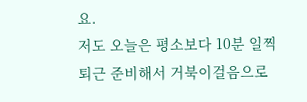요.
저도 오늘은 평소보다 10분 일찍 퇴근 준비해서 거북이걸음으로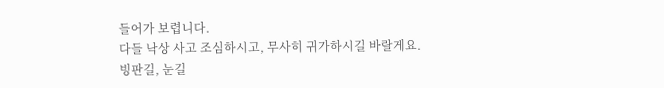들어가 보렵니다.
다들 낙상 사고 조심하시고, 무사히 귀가하시길 바랄게요.
빙판길, 눈길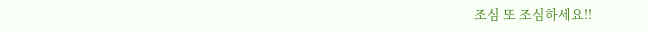조심 또 조심하세요!!